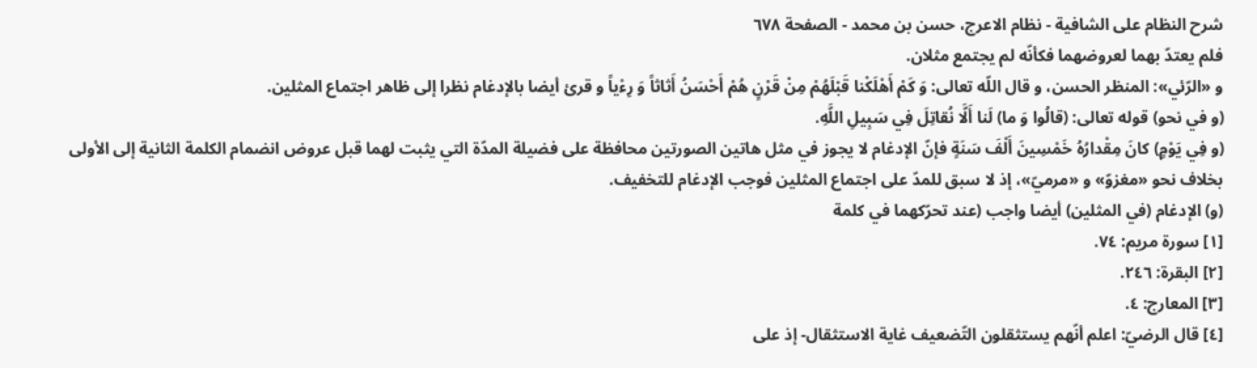شرح النظام على الشافية - نظام الاعرج، حسن بن محمد - الصفحة ٦٧٨
فلم يعتدّ بهما لعروضهما فكأنّه لم يجتمع مثلان.
و «الرّئي»: المنظر الحسن، و قال اللّه تعالى: وَ كَمْ أَهْلَكْنا قَبْلَهُمْ مِنْ قَرْنٍ هُمْ أَحْسَنُ أَثاثاً وَ رِءْياً و قرئ أيضا بالإدغام نظرا إلى ظاهر اجتماع المثلين.
(و في نحو) قوله تعالى: (قالُوا وَ ما) لَنا أَلَّا نُقاتِلَ فِي سَبِيلِ اللَّهِ.
(و فِي يَوْمٍ) كانَ مِقْدارُهُ خَمْسِينَ أَلْفَ سَنَةٍ فإنّ الإدغام لا يجوز في مثل هاتين الصورتين محافظة على فضيلة المدّة التي يثبت لهما قبل عروض انضمام الكلمة الثانية إلى الأولى بخلاف نحو «مغزوّ» و «مرميّ»، إذ لا سبق للمدّ على اجتماع المثلين فوجب الإدغام للتخفيف.
(و) الإدغام (في المثلين) أيضا واجب (عند تحرّكهما في كلمة
[١] سورة مريم: ٧٤.
[٢] البقرة: ٢٤٦.
[٣] المعارج: ٤.
[٤] قال الرضيّ: اعلم أنّهم يستثقلون التّضعيف غاية الاستثقال- إذ على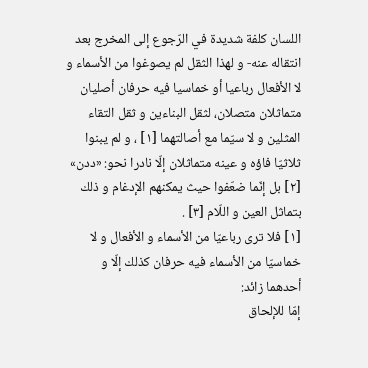اللسان كلفة شديدة في الرّجوع إلى المخرج بعد انتقاله عنه- و لهذا الثقل لم يصوغوا من الأسماء و لا الأفعال رباعيا أو خماسيا فيه حرفان أصليان متماثلان متصلان، لثقل البناءين و ثقل التقاء المثلين و لا سيّما مع أصالتهما [١] ، و لم يبنوا ثلاثيّا فاؤه و عينه متماثلان إلّا نادرا نحو: «ددن» [٢] بل إنّما ضعّفوا حيث يمكنهم الإدغام و ذلك بتماثل العين و اللّام [٣] .
[١] فلا ترى رباعيّا من الأسماء و الأفعال و لا خماسيّا من الأسماء فيه حرفان كذلك إلّا و أحدهما زائد:
إمّا للإلحاق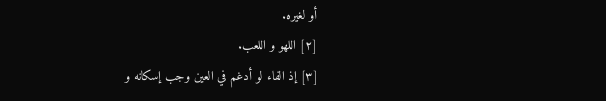أو لغيره.
[٢] اللهو و اللعب.
[٣] إذ الفاء لو أدغم في العين وجب إسكانه و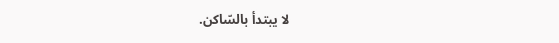لا يبتدأ بالسّاكن.